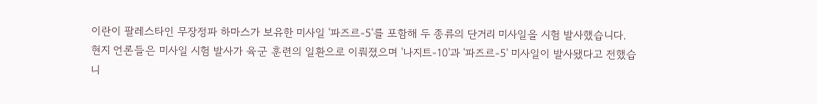이란이 팔레스타인 무장정파 하마스가 보유한 미사일 '파즈르-5'를 포함해 두 종류의 단거리 미사일을 시험 발사했습니다.
현지 언론들은 미사일 시험 발사가 육군 훈련의 일환으로 이뤄졌으며 '나지트-10'과 '파즈르-5' 미사일이 발사됐다고 전했습니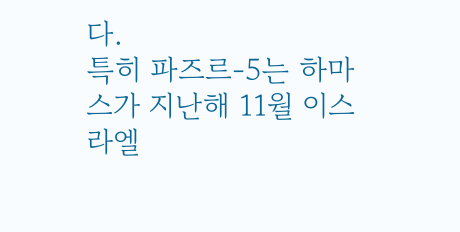다.
특히 파즈르-5는 하마스가 지난해 11월 이스라엘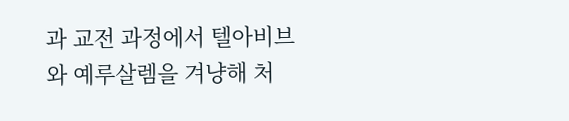과 교전 과정에서 텔아비브와 예루살렘을 겨냥해 처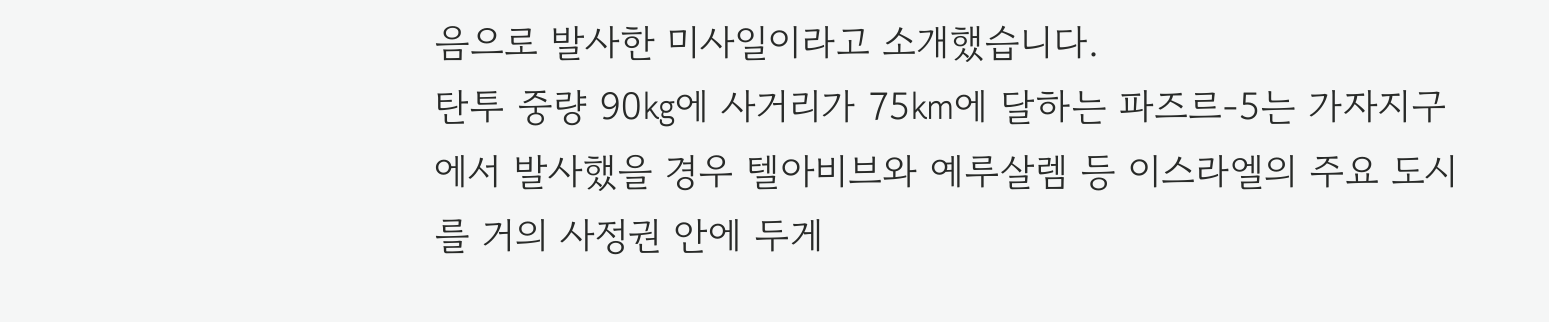음으로 발사한 미사일이라고 소개했습니다.
탄투 중량 90㎏에 사거리가 75㎞에 달하는 파즈르-5는 가자지구에서 발사했을 경우 텔아비브와 예루살렘 등 이스라엘의 주요 도시를 거의 사정권 안에 두게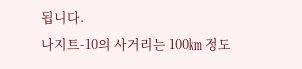됩니다.
나지트-10의 사거리는 100㎞ 정도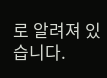로 알려져 있습니다.